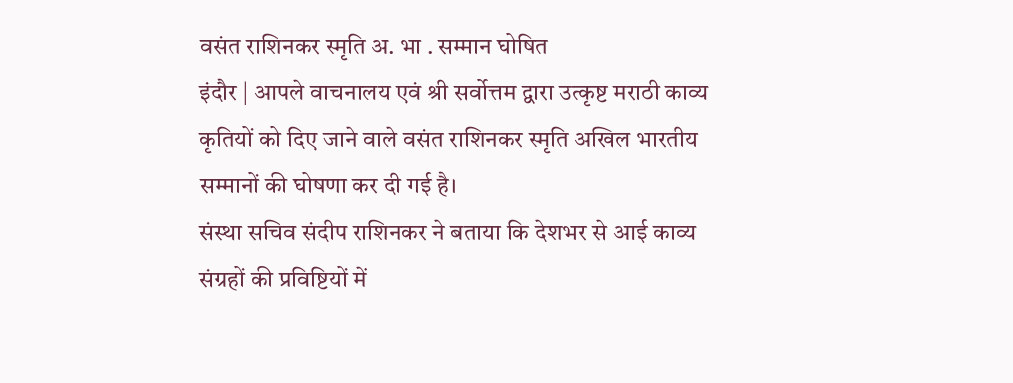वसंत राशिनकर स्मृति अ. भा . सम्मान घोषित
इंदौर | आपले वाचनालय एवं श्री सर्वोत्तम द्वारा उत्कृष्ट मराठी काव्य कृतियों को दिए जाने वाले वसंत राशिनकर स्मृति अखिल भारतीय सम्मानों की घोषणा कर दी गई है।
संस्था सचिव संदीप राशिनकर ने बताया कि देशभर से आई काव्य संग्रहों की प्रविष्टियों में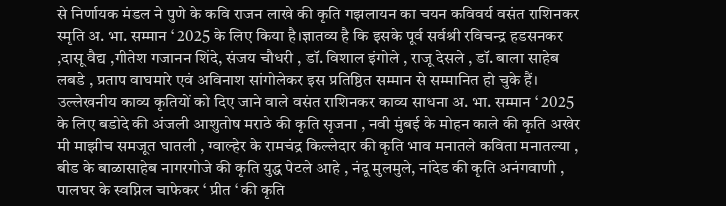से निर्णायक मंडल ने पुणे के कवि राजन लाखे की कृति गझलायन का चयन कविवर्य वसंत राशिनकर स्मृति अ. भा. सम्मान ‘ 2025 के लिए किया है।ज्ञातव्य है कि इसके पूर्व सर्वश्री रविचन्द्र हडसनकर ,दासू वैद्य ,गीतेश गजानन शिंदे, संजय चौधरी , डॉ. विशाल इंगोले , राजू देसले , डॉ. बाला साहेब लबडे , प्रताप वाघमारे एवं अविनाश सांगोलेकर इस प्रतिष्ठित सम्मान से सम्मानित हो चुके हैं।
उल्लेखनीय काव्य कृतियों को दिए जाने वाले वसंत राशिनकर काव्य साधना अ. भा. सम्मान ‘ 2025 के लिए बडोदे की अंजली आशुतोष मराठे की कृति सृजना , नवी मुंबई के मोहन काले की कृति अखेर मी माझीच समजूत घातली , ग्वाल्हेर के रामचंद्र किल्लेदार की कृति भाव मनातले कविता मनातल्या , बीड के बाळासाहेब नागरगोजे की कृति युद्ध पेटले आहे , नंदू मुलमुले, नांदेड की कृति अनंगवाणी , पालघर के स्वप्निल चाफेकर ‘ प्रीत ‘ की कृति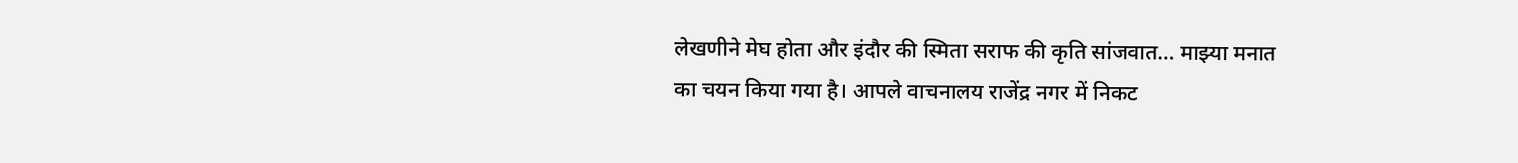लेखणीने मेघ होता और इंदौर की स्मिता सराफ की कृति सांजवात… माझ्या मनात का चयन किया गया है। आपले वाचनालय राजेंद्र नगर में निकट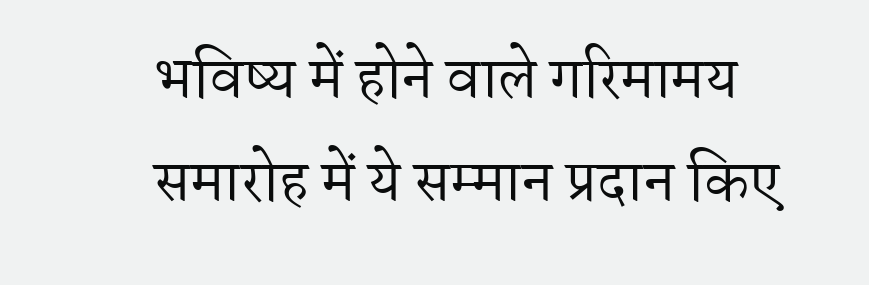भविष्य में होने वाले गरिमामय समारोह में ये सम्मान प्रदान किए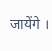जायेंगे ।